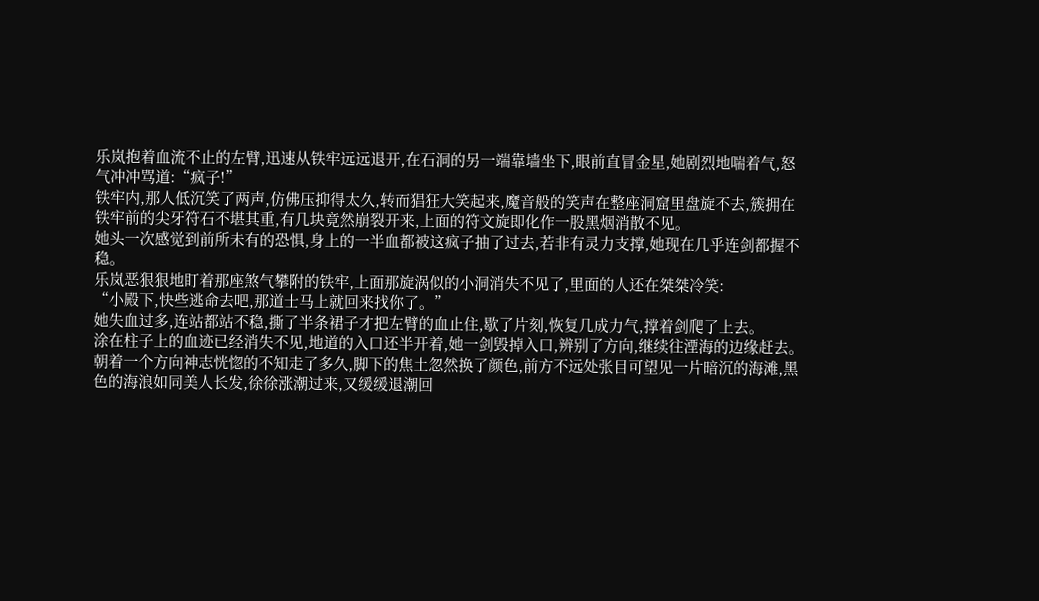乐岚抱着血流不止的左臂,迅速从铁牢远远退开,在石洞的另一端靠墙坐下,眼前直冒金星,她剧烈地喘着气,怒气冲冲骂道:“疯子!”
铁牢内,那人低沉笑了两声,仿佛压抑得太久,转而猖狂大笑起来,魔音般的笑声在整座洞窟里盘旋不去,簇拥在铁牢前的尖牙符石不堪其重,有几块竟然崩裂开来,上面的符文旋即化作一股黑烟消散不见。
她头一次感觉到前所未有的恐惧,身上的一半血都被这疯子抽了过去,若非有灵力支撑,她现在几乎连剑都握不稳。
乐岚恶狠狠地盯着那座煞气攀附的铁牢,上面那旋涡似的小洞消失不见了,里面的人还在桀桀冷笑:
“小殿下,快些逃命去吧,那道士马上就回来找你了。”
她失血过多,连站都站不稳,撕了半条裙子才把左臂的血止住,歇了片刻,恢复几成力气,撑着剑爬了上去。
涂在柱子上的血迹已经消失不见,地道的入口还半开着,她一剑毁掉入口,辨别了方向,继续往湮海的边缘赶去。
朝着一个方向神志恍惚的不知走了多久,脚下的焦土忽然换了颜色,前方不远处张目可望见一片暗沉的海滩,黑色的海浪如同美人长发,徐徐涨潮过来,又缓缓退潮回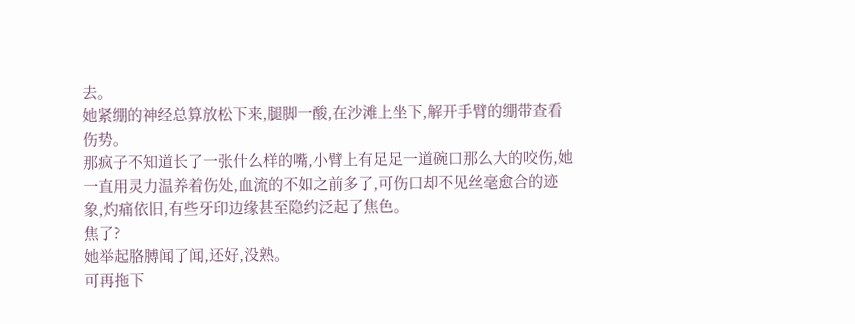去。
她紧绷的神经总算放松下来,腿脚一酸,在沙滩上坐下,解开手臂的绷带查看伤势。
那疯子不知道长了一张什么样的嘴,小臂上有足足一道碗口那么大的咬伤,她一直用灵力温养着伤处,血流的不如之前多了,可伤口却不见丝毫愈合的迹象,灼痛依旧,有些牙印边缘甚至隐约泛起了焦色。
焦了?
她举起胳膊闻了闻,还好,没熟。
可再拖下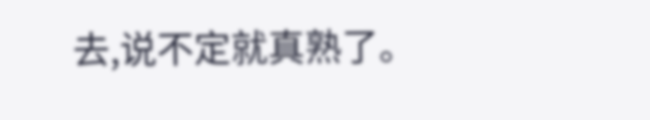去,说不定就真熟了。